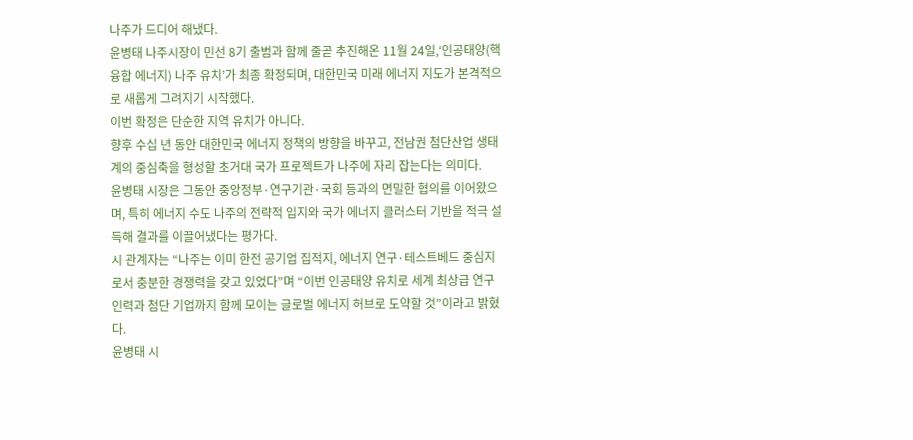나주가 드디어 해냈다.
윤병태 나주시장이 민선 8기 출범과 함께 줄곧 추진해온 11월 24일,‘인공태양(핵융합 에너지) 나주 유치’가 최종 확정되며, 대한민국 미래 에너지 지도가 본격적으로 새롭게 그려지기 시작했다.
이번 확정은 단순한 지역 유치가 아니다.
향후 수십 년 동안 대한민국 에너지 정책의 방향을 바꾸고, 전남권 첨단산업 생태계의 중심축을 형성할 초거대 국가 프로젝트가 나주에 자리 잡는다는 의미다.
윤병태 시장은 그동안 중앙정부·연구기관·국회 등과의 면밀한 협의를 이어왔으며, 특히 에너지 수도 나주의 전략적 입지와 국가 에너지 클러스터 기반을 적극 설득해 결과를 이끌어냈다는 평가다.
시 관계자는 “나주는 이미 한전 공기업 집적지, 에너지 연구·테스트베드 중심지로서 충분한 경쟁력을 갖고 있었다”며 “이번 인공태양 유치로 세계 최상급 연구 인력과 첨단 기업까지 함께 모이는 글로벌 에너지 허브로 도약할 것”이라고 밝혔다.
윤병태 시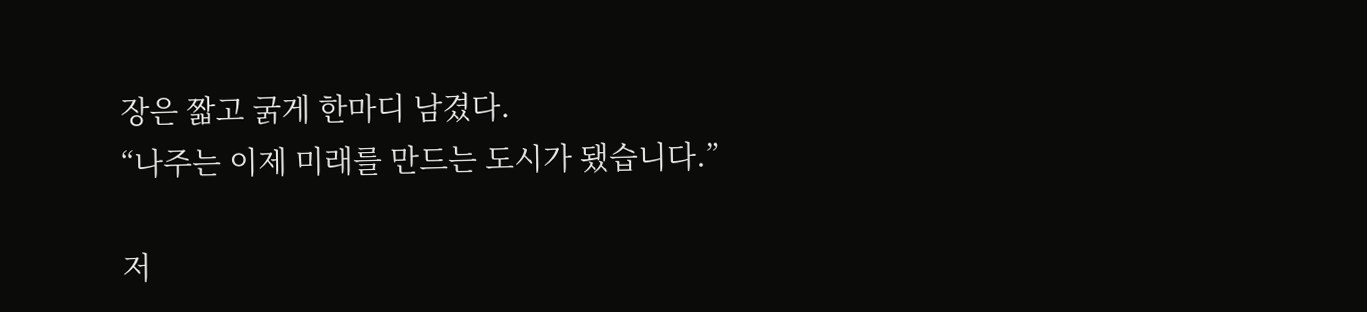장은 짧고 굵게 한마디 남겼다.
“나주는 이제 미래를 만드는 도시가 됐습니다.”

저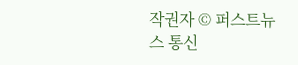작권자 © 퍼스트뉴스 통신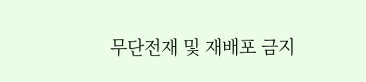무단전재 및 재배포 금지